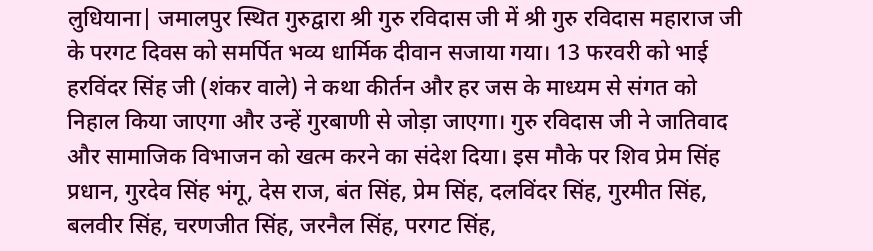लुधियाना| जमालपुर स्थित गुरुद्वारा श्री गुरु रविदास जी में श्री गुरु रविदास महाराज जी के परगट दिवस को समर्पित भव्य धार्मिक दीवान सजाया गया। 13 फरवरी को भाई हरविंदर सिंह जी (शंकर वाले) ने कथा कीर्तन और हर जस के माध्यम से संगत को निहाल किया जाएगा और उन्हें गुरबाणी से जोड़ा जाएगा। गुरु रविदास जी ने जातिवाद और सामाजिक विभाजन को खत्म करने का संदेश दिया। इस मौके पर शिव प्रेम सिंह प्रधान, गुरदेव सिंह भंगू, देस राज, बंत सिंह, प्रेम सिंह, दलविंदर सिंह, गुरमीत सिंह, बलवीर सिंह, चरणजीत सिंह, जरनैल सिंह, परगट सिंह,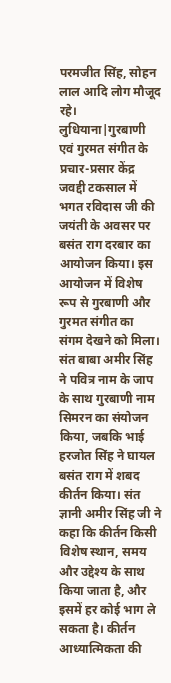परमजीत सिंह, सोहन लाल आदि लोग मौजूद रहे। लुधियाना|गुरबाणी एवं गुरमत संगीत के प्रचार-प्रसार केंद्र जवद्दी टकसाल में भगत रविदास जी की जयंती के अवसर पर बसंत राग दरबार का आयोजन किया। इस आयोजन में विशेष रूप से गुरबाणी और गुरमत संगीत का संगम देखने को मिला। संत बाबा अमीर सिंह ने पवित्र नाम के जाप के साथ गुरबाणी नाम सिमरन का संयोजन किया, जबकि भाई हरजोत सिंह ने घायल बसंत राग में शबद कीर्तन किया। संत ज्ञानी अमीर सिंह जी ने कहा कि कीर्तन किसी विशेष स्थान, समय और उद्देश्य के साथ किया जाता है, और इसमें हर कोई भाग ले सकता है। कीर्तन आध्यात्मिकता की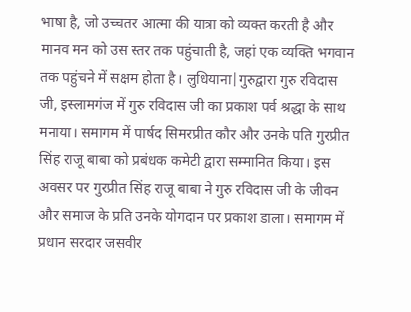भाषा है, जो उच्चतर आत्मा की यात्रा को व्यक्त करती है और मानव मन को उस स्तर तक पहुंचाती है, जहां एक व्यक्ति भगवान तक पहुंचने में सक्षम होता है। लुधियाना|गुरुद्वारा गुरु रविदास जी, इस्लामगंज में गुरु रविदास जी का प्रकाश पर्व श्रद्धा के साथ मनाया। समागम में पार्षद सिमरप्रीत कौर और उनके पति गुरप्रीत सिंह राजू बाबा को प्रबंधक कमेटी द्वारा सम्मानित किया। इस अवसर पर गुरप्रीत सिंह राजू बाबा ने गुरु रविदास जी के जीवन और समाज के प्रति उनके योगदान पर प्रकाश डाला। समागम में प्रधान सरदार जसवीर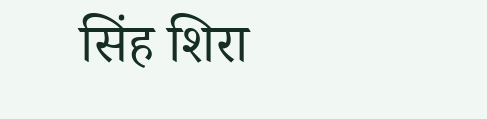सिंह शिरा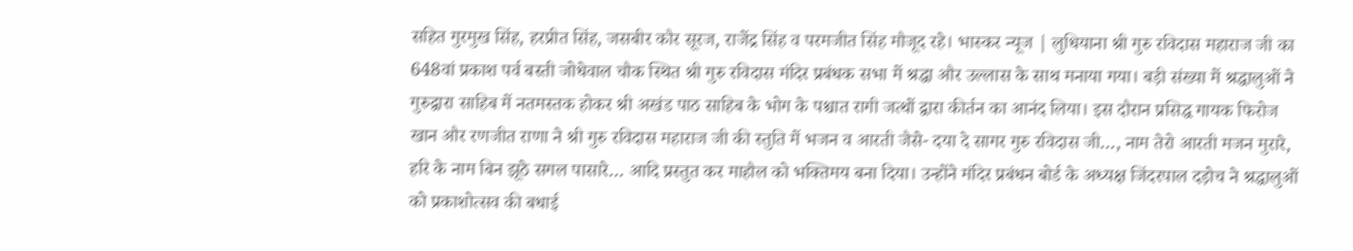सहित गुरमुख सिंह, हरप्रीत सिंह, जसबीर कौर सूरज, राजेंद्र सिंह व परमजीत सिंह मौजूद रहे। भास्कर न्यूज | लुधियाना श्री गुरु रविदास महाराज जी का 648वां प्रकाश पर्व बस्ती जोधेवाल चौक स्थित श्री गुरु रविदास मंदिर प्रबंधक सभा में श्रद्धा और उल्लास के साथ मनाया गया। बड़ी संख्या में श्रद्धालुओं ने गुरुद्वारा साहिब में नतमस्तक होकर श्री अखंड पाठ साहिब के भोग के पश्चात रागी जत्थों द्वारा कीर्तन का आनंद लिया। इस दौरान प्रसिद्ध गायक फिरोज खान और रणजीत राणा ने श्री गुरु रविदास महाराज जी की स्तुति में भजन व आरती जैसे- दया दे सागर गुरु रविदास जी…, नाम तेरो आरती मजन मुरारे, हरि के नाम बिन झूठे सगल पासारे… आदि प्रस्तुत कर माहौल को भक्तिमय बना दिया। उन्होंने मंदिर प्रबंधन बोर्ड के अध्यक्ष जिंदरपाल दड़ोच ने श्रद्धालुओं को प्रकाशोत्सव की बधाई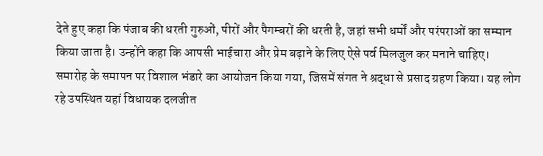देते हुए कहा कि पंजाब की धरती गुरुओं, पीरों और पैगम्बरों की धरती है, जहां सभी धर्मों और परंपराओं का सम्मान किया जाता है। उन्होंने कहा कि आपसी भाईचारा और प्रेम बढ़ाने के लिए ऐसे पर्व मिलजुल कर मनाने चाहिए। समारोह के समापन पर विशाल भंडारे का आयोजन किया गया, जिसमें संगत ने श्रद्धा से प्रसाद ग्रहण किया। यह लोग रहे उपस्थित यहां विधायक दलजीत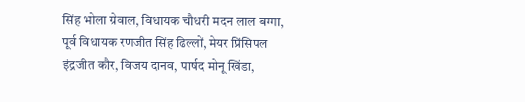सिंह भोला ग्रेवाल, विधायक चौधरी मदन लाल बग्गा, पूर्व विधायक रणजीत सिंह ढिल्लों, मेयर प्रिंसिपल इंद्रजीत कौर, विजय दानव, पार्षद मोनू खिंडा,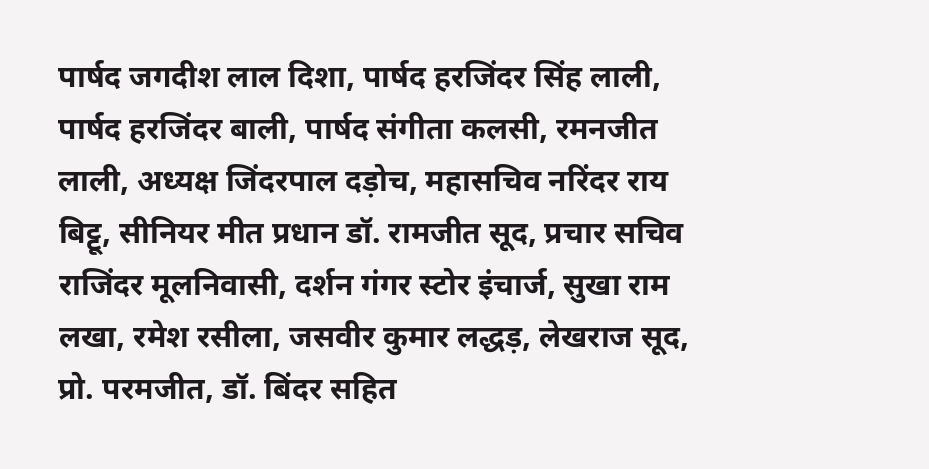पार्षद जगदीश लाल दिशा, पार्षद हरजिंदर सिंह लाली, पार्षद हरजिंदर बाली, पार्षद संगीता कलसी, रमनजीत लाली, अध्यक्ष जिंदरपाल दड़ोच, महासचिव नरिंदर राय बिट्टू, सीनियर मीत प्रधान डॉ. रामजीत सूद, प्रचार सचिव राजिंदर मूलनिवासी, दर्शन गंगर स्टोर इंचार्ज, सुखा राम लखा, रमेश रसीला, जसवीर कुमार लद्धड़, लेखराज सूद, प्रो. परमजीत, डॉ. बिंदर सहित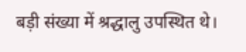बड़ी संख्या में श्रद्धालु उपस्थित थे।